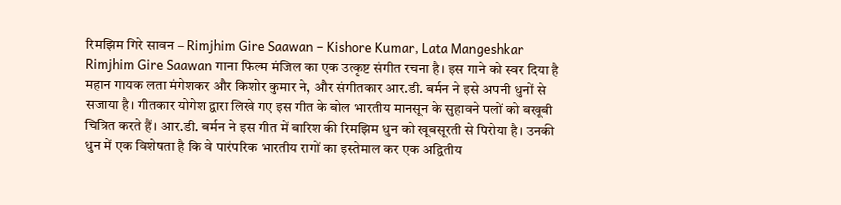रिमझिम गिरे सावन – Rimjhim Gire Saawan – Kishore Kumar, Lata Mangeshkar
Rimjhim Gire Saawan गाना फिल्म मंजिल का एक उत्कृष्ट संगीत रचना है। इस गाने को स्वर दिया है महान गायक लता मंगेशकर और किशोर कुमार ने, और संगीतकार आर.डी. बर्मन ने इसे अपनी धुनों से सजाया है। गीतकार योगेश द्वारा लिखे गए इस गीत के बोल भारतीय मानसून के सुहावने पलों को बखूबी चित्रित करते हैं। आर.डी. बर्मन ने इस गीत में बारिश की रिमझिम धुन को खूबसूरती से पिरोया है। उनकी धुन में एक विशेषता है कि वे पारंपरिक भारतीय रागों का इस्तेमाल कर एक अद्वितीय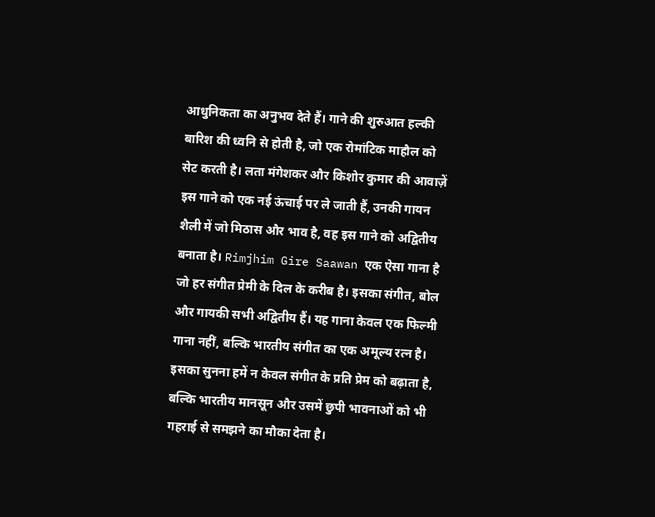आधुनिकता का अनुभव देते हैं। गाने की शुरुआत हल्की बारिश की ध्वनि से होती है, जो एक रोमांटिक माहौल को सेट करती है। लता मंगेशकर और किशोर कुमार की आवाज़ें इस गाने को एक नई ऊंचाई पर ले जाती हैं, उनकी गायन शैली में जो मिठास और भाव है, वह इस गाने को अद्वितीय बनाता है। Rimjhim Gire Saawan एक ऐसा गाना है जो हर संगीत प्रेमी के दिल के करीब है। इसका संगीत, बोल और गायकी सभी अद्वितीय हैं। यह गाना केवल एक फिल्मी गाना नहीं, बल्कि भारतीय संगीत का एक अमूल्य रत्न है। इसका सुनना हमें न केवल संगीत के प्रति प्रेम को बढ़ाता है, बल्कि भारतीय मानसून और उसमें छुपी भावनाओं को भी गहराई से समझने का मौका देता है।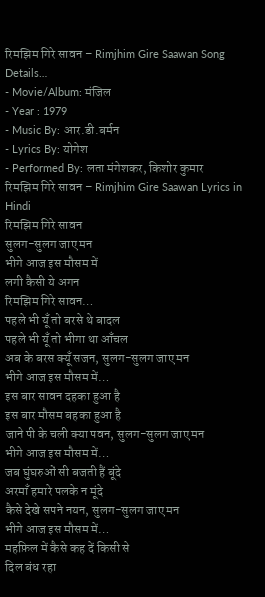रिमझिम गिरे सावन – Rimjhim Gire Saawan Song Details…
- Movie/Album: मंजिल
- Year : 1979
- Music By: आर.डी.बर्मन
- Lyrics By: योगेश
- Performed By: लता मंगेशकर, किशोर कुमार
रिमझिम गिरे सावन – Rimjhim Gire Saawan Lyrics in Hindi
रिमझिम गिरे सावन
सुलग-सुलग जाए मन
भीगे आज इस मौसम में
लगी कैसी ये अगन
रिमझिम गिरे सावन…
पहले भी यूँ तो बरसे थे बादल
पहले भी यूँ तो भीगा था आँचल
अब के बरस क्यूँ सजन, सुलग-सुलग जाए मन
भीगे आज इस मौसम में…
इस बार सावन दहका हुआ है
इस बार मौसम बहका हुआ है
जाने पी के चली क्या पवन, सुलग-सुलग जाए मन
भीगे आज इस मौसम में…
जब घुंघरुओं सी बजती हैं बूंदे
अरमाँ हमारे पलके न मूंदे
कैसे देखे सपने नयन, सुलग-सुलग जाए मन
भीगे आज इस मौसम में…
महफ़िल में कैसे कह दें किसी से
दिल बंध रहा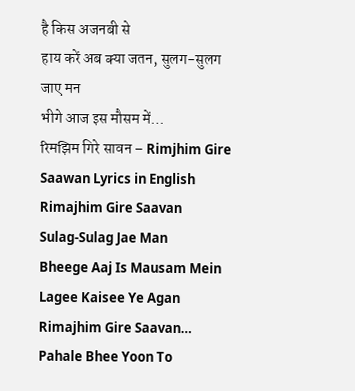है किस अजनबी से
हाय करें अब क्या जतन, सुलग-सुलग जाए मन
भीगे आज इस मौसम में…
रिमझिम गिरे सावन – Rimjhim Gire Saawan Lyrics in English
Rimajhim Gire Saavan
Sulag-Sulag Jae Man
Bheege Aaj Is Mausam Mein
Lagee Kaisee Ye Agan
Rimajhim Gire Saavan…
Pahale Bhee Yoon To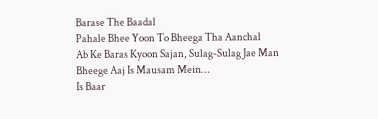Barase The Baadal
Pahale Bhee Yoon To Bheega Tha Aanchal
Ab Ke Baras Kyoon Sajan, Sulag-Sulag Jae Man
Bheege Aaj Is Mausam Mein…
Is Baar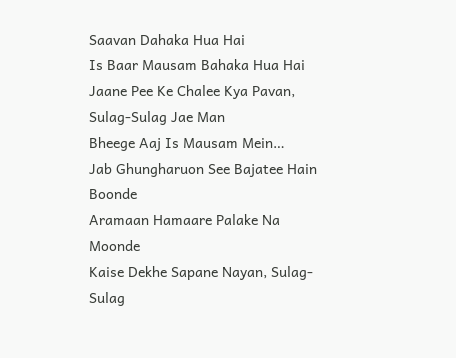Saavan Dahaka Hua Hai
Is Baar Mausam Bahaka Hua Hai
Jaane Pee Ke Chalee Kya Pavan, Sulag-Sulag Jae Man
Bheege Aaj Is Mausam Mein…
Jab Ghungharuon See Bajatee Hain Boonde
Aramaan Hamaare Palake Na Moonde
Kaise Dekhe Sapane Nayan, Sulag-Sulag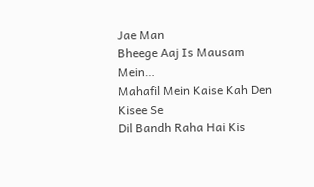Jae Man
Bheege Aaj Is Mausam Mein…
Mahafil Mein Kaise Kah Den Kisee Se
Dil Bandh Raha Hai Kis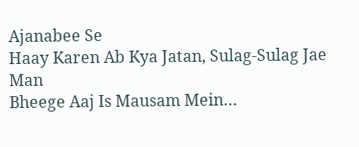Ajanabee Se
Haay Karen Ab Kya Jatan, Sulag-Sulag Jae Man
Bheege Aaj Is Mausam Mein…